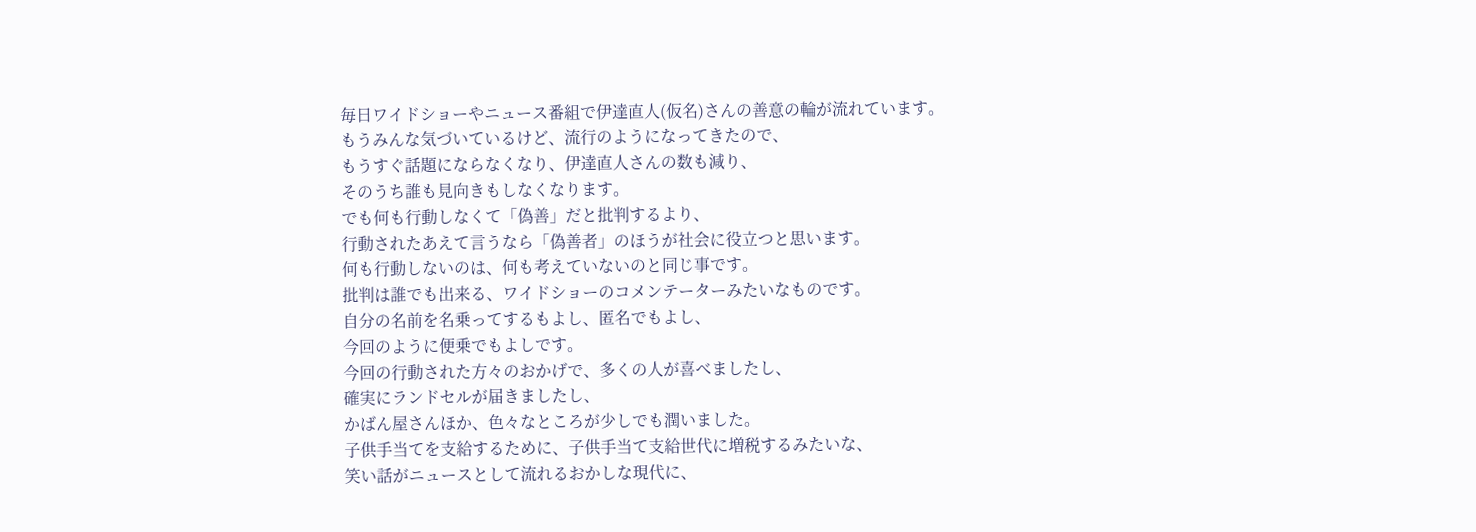毎日ワイドショーやニュース番組で伊達直人(仮名)さんの善意の輪が流れています。
もうみんな気づいているけど、流行のようになってきたので、
もうすぐ話題にならなくなり、伊達直人さんの数も減り、
そのうち誰も見向きもしなくなります。
でも何も行動しなくて「偽善」だと批判するより、
行動されたあえて言うなら「偽善者」のほうが社会に役立つと思います。
何も行動しないのは、何も考えていないのと同じ事です。
批判は誰でも出来る、ワイドショーのコメンテーターみたいなものです。
自分の名前を名乗ってするもよし、匿名でもよし、
今回のように便乗でもよしです。
今回の行動された方々のおかげで、多くの人が喜べましたし、
確実にランドセルが届きましたし、
かばん屋さんほか、色々なところが少しでも潤いました。
子供手当てを支給するために、子供手当て支給世代に増税するみたいな、
笑い話がニュースとして流れるおかしな現代に、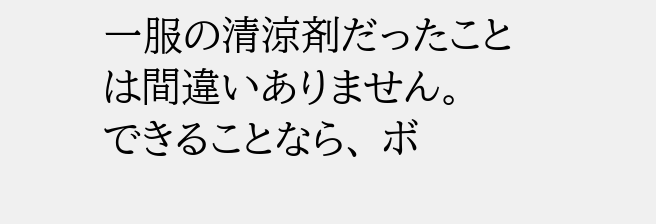一服の清涼剤だったことは間違いありません。
できることなら、 ボ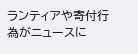ランティアや寄付行為がニュースに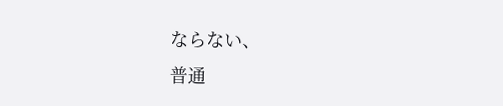ならない、
普通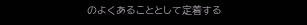のよくあることとして定着する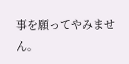事を願ってやみません。